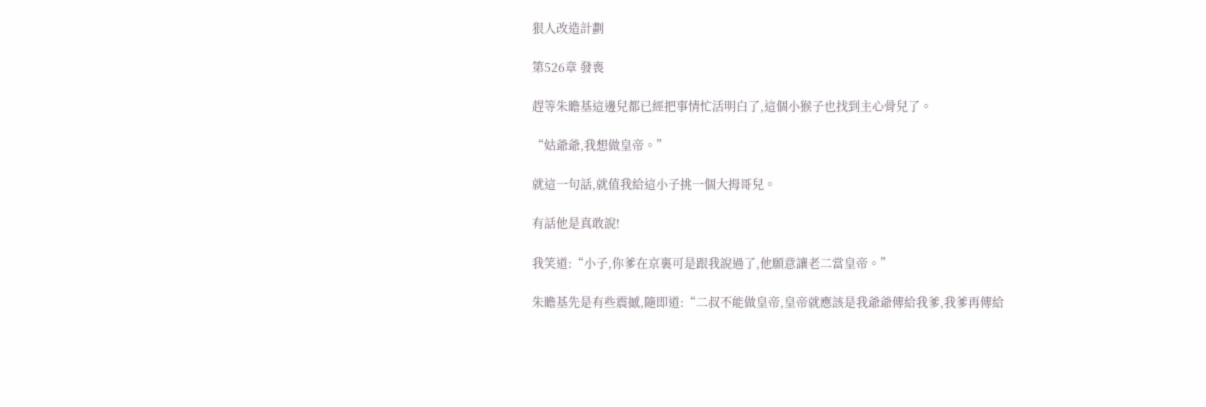狠人改造計劃

第526章 發喪

趕等朱瞻基這邊兒都已經把事情忙活明白了,這個小猴子也找到主心骨兒了。

“姑爺爺,我想做皇帝。”

就這一句話,就值我給這小子挑一個大拇哥兒。

有話他是真敢說!

我笑道:“小子,你爹在京裏可是跟我說過了,他願意讓老二當皇帝。”

朱瞻基先是有些震撼,隨即道:“二叔不能做皇帝,皇帝就應該是我爺爺傳給我爹,我爹再傳給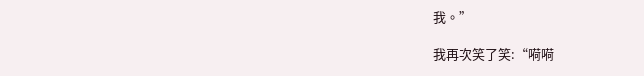我。”

我再次笑了笑:“嗬嗬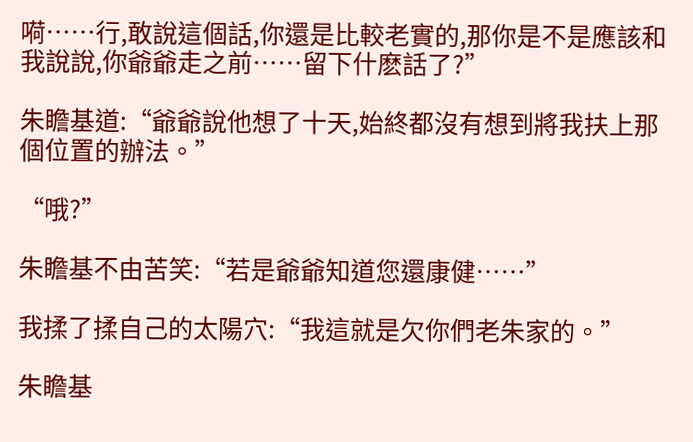嗬……行,敢說這個話,你還是比較老實的,那你是不是應該和我說說,你爺爺走之前……留下什麽話了?”

朱瞻基道:“爺爺說他想了十天,始終都沒有想到將我扶上那個位置的辦法。”

“哦?”

朱瞻基不由苦笑:“若是爺爺知道您還康健……”

我揉了揉自己的太陽穴:“我這就是欠你們老朱家的。”

朱瞻基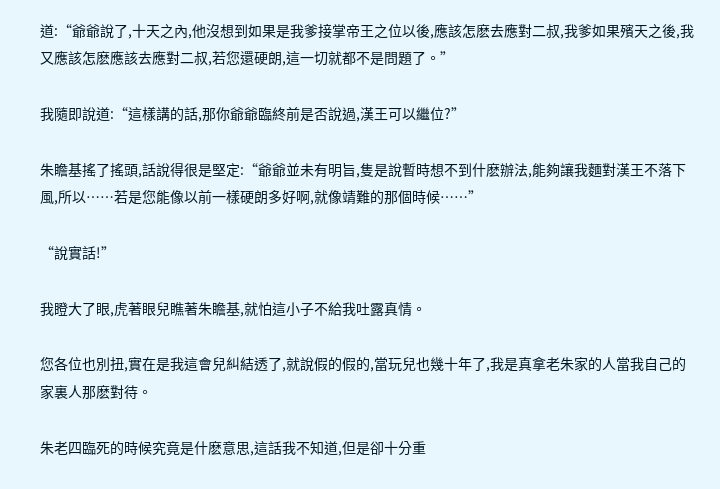道:“爺爺說了,十天之內,他沒想到如果是我爹接掌帝王之位以後,應該怎麽去應對二叔,我爹如果殯天之後,我又應該怎麽應該去應對二叔,若您還硬朗,這一切就都不是問題了。”

我隨即說道:“這樣講的話,那你爺爺臨終前是否說過,漢王可以繼位?”

朱瞻基搖了搖頭,話說得很是堅定:“爺爺並未有明旨,隻是說暫時想不到什麽辦法,能夠讓我麵對漢王不落下風,所以……若是您能像以前一樣硬朗多好啊,就像靖難的那個時候……”

“說實話!”

我瞪大了眼,虎著眼兒瞧著朱瞻基,就怕這小子不給我吐露真情。

您各位也別扭,實在是我這會兒糾結透了,就說假的假的,當玩兒也幾十年了,我是真拿老朱家的人當我自己的家裏人那麽對待。

朱老四臨死的時候究竟是什麽意思,這話我不知道,但是卻十分重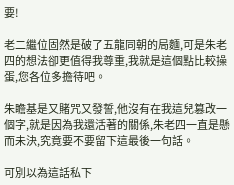要!

老二繼位固然是破了五龍同朝的局麵,可是朱老四的想法卻更值得我尊重,我就是這個點比較操蛋,您各位多擔待吧。

朱瞻基是又賭咒又發誓,他沒有在我這兒篡改一個字,就是因為我還活著的關係,朱老四一直是懸而未決,究竟要不要留下這最後一句話。

可別以為這話私下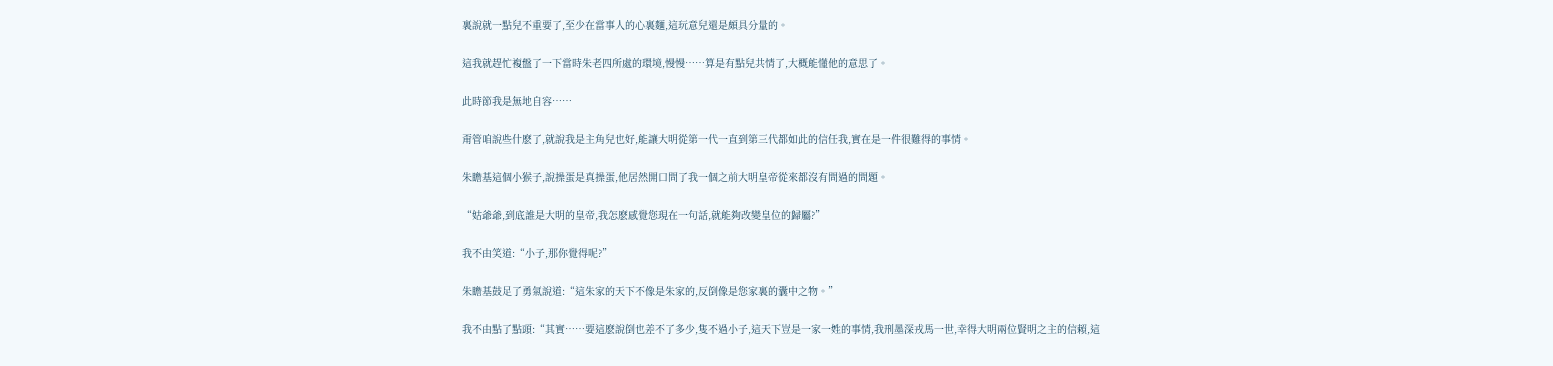裏說就一點兒不重要了,至少在當事人的心裏麵,這玩意兒還是頗具分量的。

這我就趕忙複盤了一下當時朱老四所處的環境,慢慢……算是有點兒共情了,大概能懂他的意思了。

此時節我是無地自容……

甭管咱說些什麽了,就說我是主角兒也好,能讓大明從第一代一直到第三代都如此的信任我,實在是一件很難得的事情。

朱瞻基這個小猴子,說操蛋是真操蛋,他居然開口問了我一個之前大明皇帝從來都沒有問過的問題。

“姑爺爺,到底誰是大明的皇帝,我怎麽感覺您現在一句話,就能夠改變皇位的歸屬?”

我不由笑道:“小子,那你覺得呢?”

朱瞻基鼓足了勇氣說道:“這朱家的天下不像是朱家的,反倒像是您家裏的囊中之物。”

我不由點了點頭:“其實……要這麽說倒也差不了多少,隻不過小子,這天下豈是一家一姓的事情,我刑墨深戎馬一世,幸得大明兩位賢明之主的信賴,這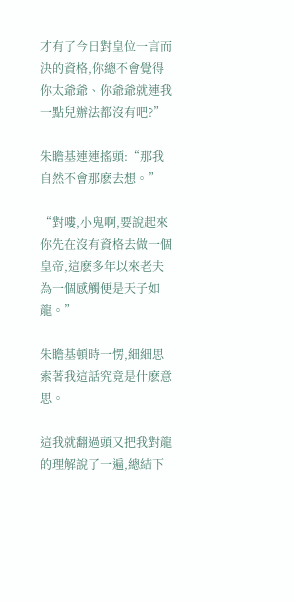才有了今日對皇位一言而決的資格,你總不會覺得你太爺爺、你爺爺就連我一點兒辦法都沒有吧?”

朱瞻基連連搖頭:“那我自然不會那麽去想。”

“對嘍,小鬼啊,要說起來你先在沒有資格去做一個皇帝,這麽多年以來老夫為一個感觸便是天子如龍。”

朱瞻基頓時一愣,細細思索著我這話究竟是什麽意思。

這我就翻過頭又把我對龍的理解說了一遍,總結下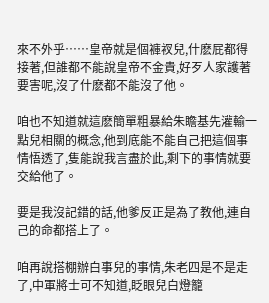來不外乎……皇帝就是個褲衩兒,什麽屁都得接著,但誰都不能說皇帝不金貴,好歹人家護著要害呢,沒了什麽都不能沒了他。

咱也不知道就這麽簡單粗暴給朱瞻基先灌輸一點兒相關的概念,他到底能不能自己把這個事情悟透了,隻能說我言盡於此,剩下的事情就要交給他了。

要是我沒記錯的話,他爹反正是為了教他,連自己的命都搭上了。

咱再說搭棚辦白事兒的事情,朱老四是不是走了,中軍將士可不知道,眨眼兒白燈籠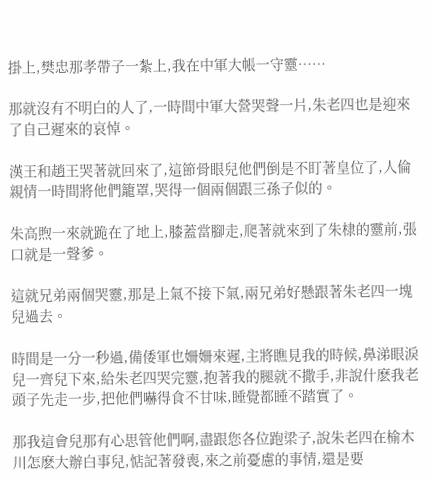掛上,樊忠那孝帶子一紮上,我在中軍大帳一守靈……

那就沒有不明白的人了,一時間中軍大營哭聲一片,朱老四也是迎來了自己遲來的哀悼。

漢王和趙王哭著就回來了,這節骨眼兒他們倒是不盯著皇位了,人倫親情一時間將他們籠罩,哭得一個兩個跟三孫子似的。

朱高煦一來就跪在了地上,膝蓋當腳走,爬著就來到了朱棣的靈前,張口就是一聲爹。

這就兄弟兩個哭靈,那是上氣不接下氣,兩兄弟好懸跟著朱老四一塊兒過去。

時間是一分一秒過,備倭軍也姍姍來遲,主將瞧見我的時候,鼻涕眼淚兒一齊兒下來,給朱老四哭完靈,抱著我的腿就不撒手,非說什麽我老頭子先走一步,把他們嚇得食不甘味,睡覺都睡不踏實了。

那我這會兒那有心思管他們啊,盡跟您各位跑梁子,說朱老四在榆木川怎麽大辦白事兒,惦記著發喪,來之前憂慮的事情,還是要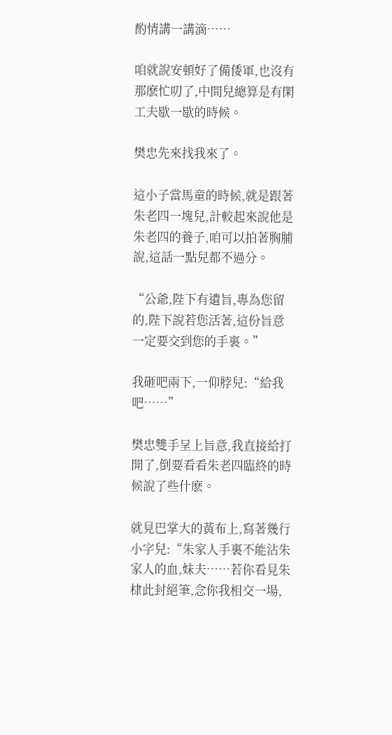酌情講一講滴……

咱就說安頓好了備倭軍,也沒有那麽忙叨了,中間兒總算是有閑工夫歇一歇的時候。

樊忠先來找我來了。

這小子當馬童的時候,就是跟著朱老四一塊兒,計較起來說他是朱老四的養子,咱可以拍著胸脯說,這話一點兒都不過分。

“公爺,陛下有遺旨,專為您留的,陛下說若您活著,這份旨意一定要交到您的手裏。”

我砸吧兩下,一仰脖兒:“給我吧……”

樊忠雙手呈上旨意,我直接給打開了,倒要看看朱老四臨終的時候說了些什麽。

就見巴掌大的黃布上,寫著幾行小字兒:“朱家人手裏不能沾朱家人的血,妹夫……若你看見朱棣此封絕筆,念你我相交一場,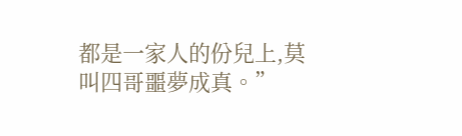都是一家人的份兒上,莫叫四哥噩夢成真。”